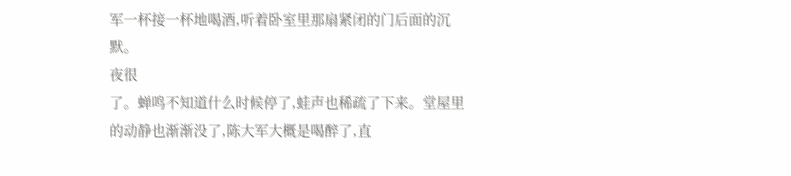军一杯接一杯地喝酒,听着卧室里那扇紧闭的门后面的沉默。
夜很
了。蝉鸣不知道什么时候停了,蛙声也稀疏了下来。堂屋里的动静也渐渐没了,陈大军大概是喝醉了,直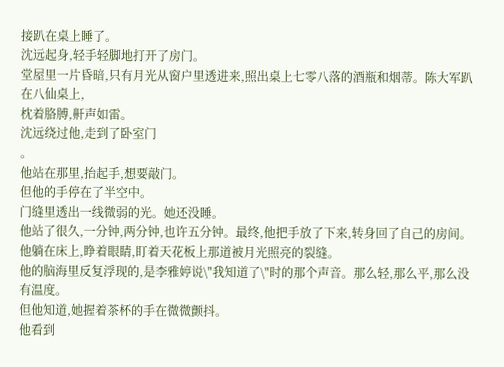接趴在桌上睡了。
沈远起身,轻手轻脚地打开了房门。
堂屋里一片昏暗,只有月光从窗户里透进来,照出桌上七零八落的酒瓶和烟蒂。陈大军趴在八仙桌上,
枕着胳膊,鼾声如雷。
沈远绕过他,走到了卧室门
。
他站在那里,抬起手,想要敲门。
但他的手停在了半空中。
门缝里透出一线微弱的光。她还没睡。
他站了很久,一分钟,两分钟,也许五分钟。最终,他把手放了下来,转身回了自己的房间。
他躺在床上,睁着眼睛,盯着天花板上那道被月光照亮的裂缝。
他的脑海里反复浮现的,是李雅婷说\"我知道了\"时的那个声音。那么轻,那么平,那么没有温度。
但他知道,她握着茶杯的手在微微颤抖。
他看到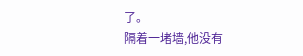了。
隔着一堵墙,他没有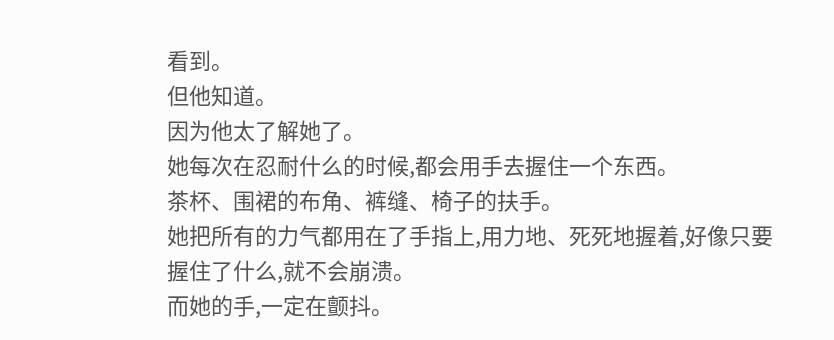看到。
但他知道。
因为他太了解她了。
她每次在忍耐什么的时候,都会用手去握住一个东西。
茶杯、围裙的布角、裤缝、椅子的扶手。
她把所有的力气都用在了手指上,用力地、死死地握着,好像只要握住了什么,就不会崩溃。
而她的手,一定在颤抖。